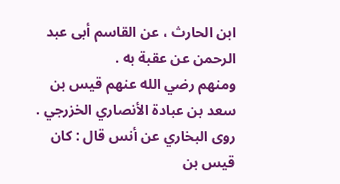ابن الحارث ، عن القاسم أبى عبد الرحمن عن عقبة به .
ومنهم رضي الله عنهم قيس بن سعد بن عبادة الأنصاري الخزرجي .
روى البخاري عن أنس قال : كان قيس بن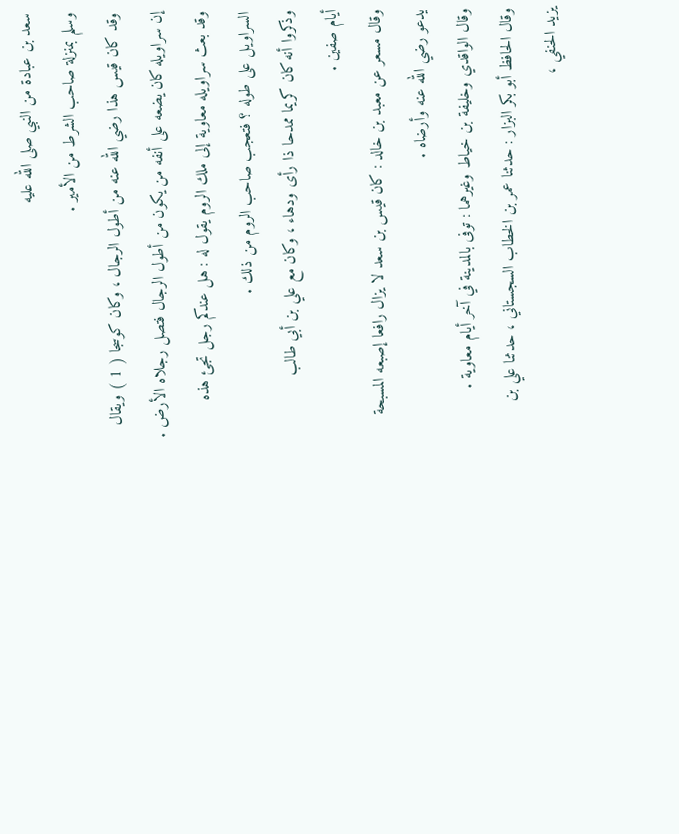سعد بن عبادة من النبي صلى الله عليه
وسلم بمنزلة صاحب الشرط من الأمير .
وقد كان قيس هذا رضي الله عنه من أطول الرجال ، وكان كوسجا ( 1 ) ويقال
إن سراويله كان يضعه على أنفه من يكون من أطول الرجال فتصل رجلاه الأرض .
وقد بعث سراويله معاوية إلى ملك الروم يقول له : هل عندكم رجل تجئ هذه
السراويل على طوله ؟ فتعجب صاحب الروم من ذلك .
وذكروا أنه كان كريما ممدحا ذا رأى ودهاء ، وكان مع علي بن أبي طالب
أيام صفين .
وقال مسعر عن معبد بن خالد : كان قيس بن سعد لا يزال رافعا إصبعه المسبحة
يدعو رضي الله عنه وأرضاه .
وقال الواقدي وخليفة بن خياط وغيرهما : توفى بالمدينة في آخر أيام معاوية .
وقال الحافظ أبو بكر البزار : حدثنا عمر بن الخطاب السجستاني ، حدثنا علي بن
يزيد الحنفي ،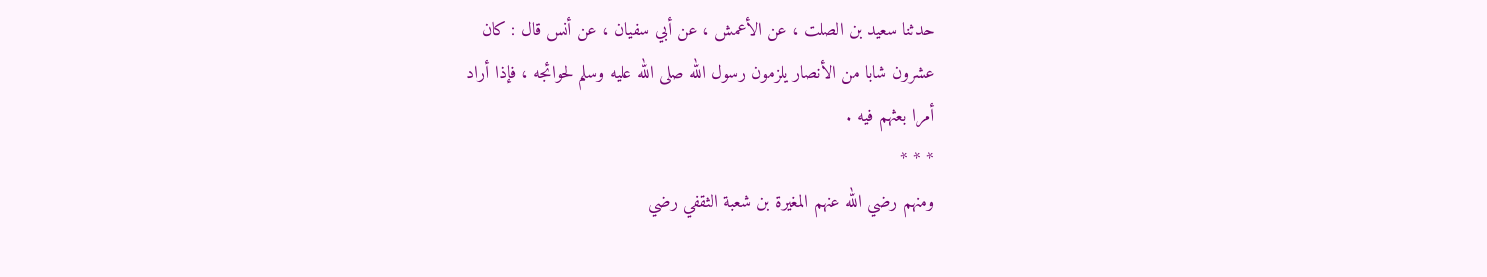حدثنا سعيد بن الصلت ، عن الأعمش ، عن أبي سفيان ، عن أنس قال : كان
عشرون شابا من الأنصار يلزمون رسول الله صلى الله عليه وسلم لحوائجه ، فإذا أراد
أمرا بعثهم فيه .
* * *
ومنهم رضي الله عنهم المغيرة بن شعبة الثقفي رضي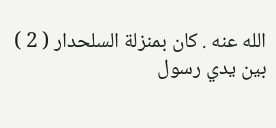الله عنه . كان بمنزلة السلحدار ( 2 )
بين يدي رسول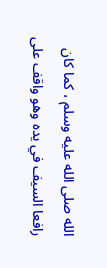الله صلى الله عليه وسلم ، كما كان رافعا السيف في يده وهو واقف على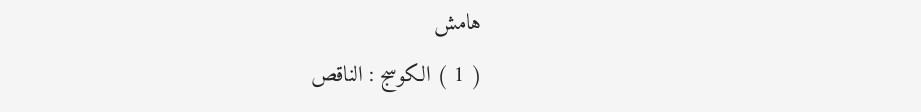هامش
( 1 ) الكوسج : الناقص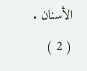الأسنان .
( 2 )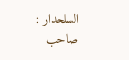السلحدار : صاحب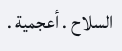السلاح . أعجمية .